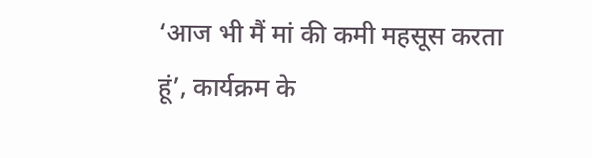‘आज भी मैं मां की कमी महसूस करता हूं’, कार्यक्रम के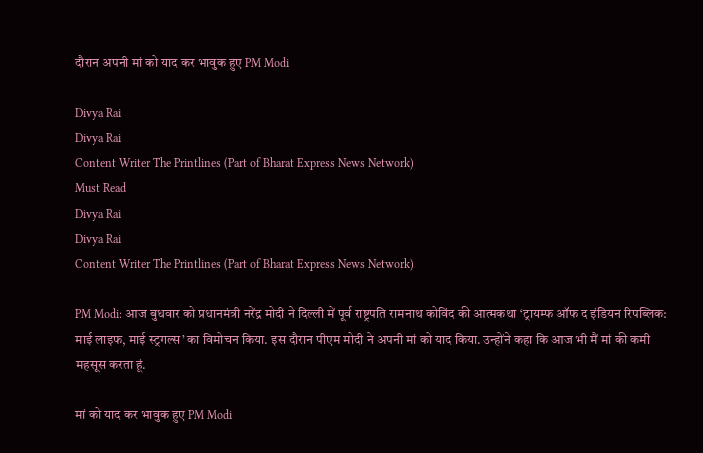दौरान अपनी मां को याद कर भावुक हुए PM Modi

Divya Rai
Divya Rai
Content Writer The Printlines (Part of Bharat Express News Network)
Must Read
Divya Rai
Divya Rai
Content Writer The Printlines (Part of Bharat Express News Network)

PM Modi: आज बुधवार को प्रधानमंत्री नरेंद्र मोदी ने दिल्ली में पूर्व राष्ट्रपति रामनाथ कोविंद की आत्मकथा ‘ट्रायम्फ ऑफ द इंडियन रिपब्लिक: माई लाइफ, माई स्ट्रगल्स’ का विमोचन किया. इस दौरान पीएम मोदी ने अपनी मां को याद किया. उन्होंने कहा कि आज भी मैं मां की कमी महसूस करता हूं.

मां को याद कर भावुक हुए PM Modi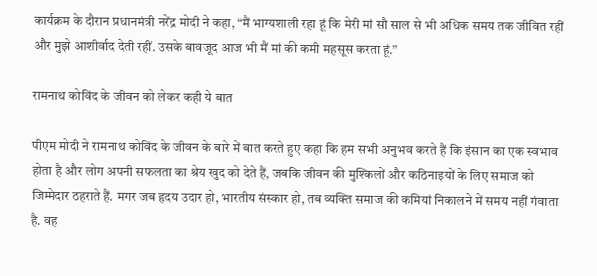कार्यक्रम के दौरान प्रधानमंत्री नरेंद्र मोदी ने कहा, “मैं भाग्यशाली रहा हूं कि मेरी मां सौ साल से भी अधिक समय तक जीवित रहीं और मुझे आशीर्वाद देती रहीं. उसके बावजूद आज भी मैं मां की कमी महसूस करता हूं.”

रामनाथ कोविंद के जीवन को लेकर कही ये बात

पीएम मोदी ने रामनाथ कोविंद के जीवन के बारे में बात करते हुए कहा कि हम सभी अनुभव करते हैं कि इंसान का एक स्वभाव होता है और लोग अपनी सफलता का श्रेय खुद को देते हैं, जबकि जीवन की मुश्किलों और कठिनाइयों के लिए समाज को जिम्मेदार ठहराते हैं. मगर जब हृदय उदार हो, भारतीय संस्कार हो, तब व्यक्ति समाज की कमियां निकालने में समय नहीं गंवाता है. वह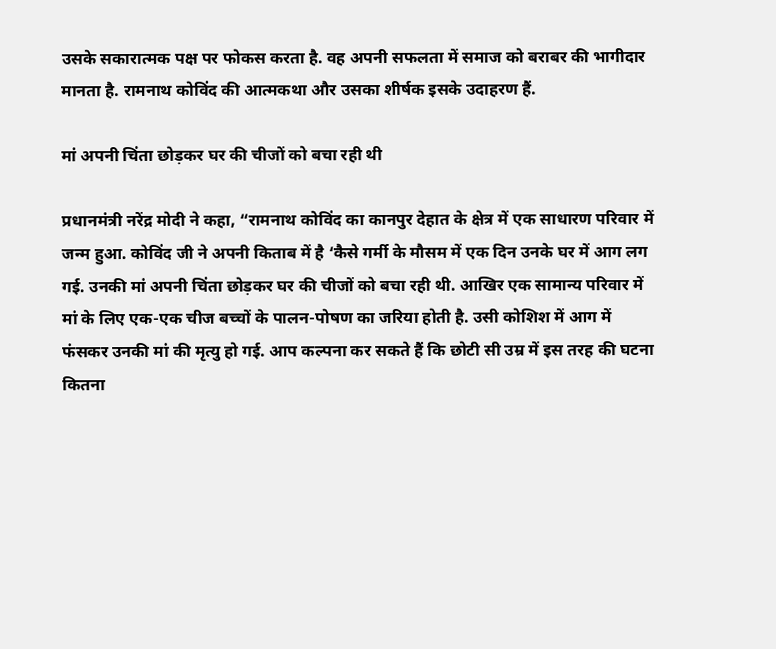उसके सकारात्मक पक्ष पर फोकस करता है. वह अपनी सफलता में समाज को बराबर की भागीदार मानता है. रामनाथ कोविंद की आत्मकथा और उसका शीर्षक इसके उदाहरण हैं.

मां अपनी चिंता छोड़कर घर की चीजों को बचा रही थी

प्रधानमंत्री नरेंद्र मोदी ने कहा, “रामनाथ कोविंद का कानपुर देहात के क्षेत्र में एक साधारण परिवार में जन्म हुआ. कोविंद जी ने अपनी किताब में है ‘कैसे गर्मी के मौसम में एक दिन उनके घर में आग लग गई. उनकी मां अपनी चिंता छोड़कर घर की चीजों को बचा रही थी. आखिर एक सामान्य परिवार में मां के लिए एक-एक चीज बच्चों के पालन-पोषण का जरिया होती है. उसी कोशिश में आग में फंसकर उनकी मां की मृत्यु हो गई. आप कल्पना कर सकते हैं कि छोटी सी उम्र में इस तरह की घटना कितना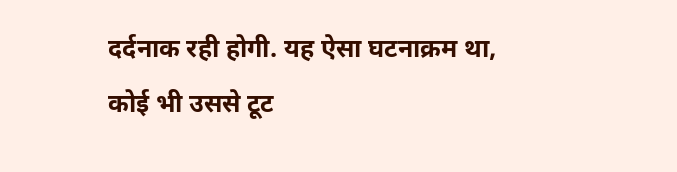दर्दनाक रही होगी. यह ऐसा घटनाक्रम था, कोई भी उससे टूट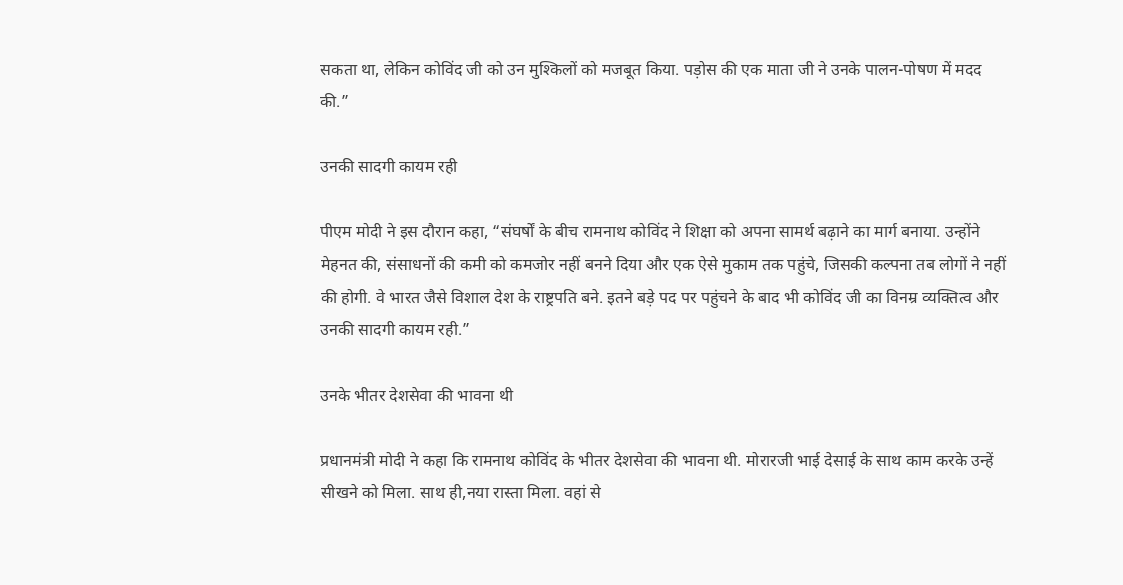सकता था, लेकिन कोविंद जी को उन मुश्किलों को मजबूत किया. पड़ोस की एक माता जी ने उनके पालन-पोषण में मदद की.”

उनकी सादगी कायम रही

पीएम मोदी ने इस दौरान कहा, “संघर्षों के बीच रामनाथ कोविंद ने शिक्षा को अपना सामर्थ बढ़ाने का मार्ग बनाया. उन्होंने मेहनत की, संसाधनों की कमी को कमजोर नहीं बनने दिया और एक ऐसे मुकाम तक पहुंचे, जिसकी कल्पना तब लोगों ने नहीं की होगी. वे भारत जैसे विशाल देश के राष्ट्रपति बने. इतने बड़े पद पर पहुंचने के बाद भी कोविंद जी का विनम्र व्यक्तित्व और उनकी सादगी कायम रही.”

उनके भीतर देशसेवा की भावना थी

प्रधानमंत्री मोदी ने कहा कि रामनाथ कोविंद के भीतर देशसेवा की भावना थी. मोरारजी भाई देसाई के साथ काम करके उन्हें सीखने को मिला. साथ ही,नया रास्ता मिला. वहां से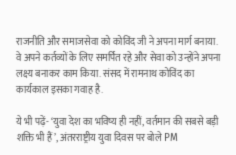राजनीति और समाजसेवा को कोविंद जी ने अपना मार्ग बनाया. वे अपने कर्तव्यों के लिए समर्पित रहे और सेवा को उन्होंने अपना लक्ष्य बनाकर काम किया. संसद में रामनाथ कोविंद का कार्यकाल इसका गवाह है.

ये भी पढ़ें- ‘युवा देश का भविष्य ही नहीं, वर्तमान की सबसे बड़ी शक्ति भी हैं’, अंतरराष्ट्रीय युवा दिवस पर बोले PM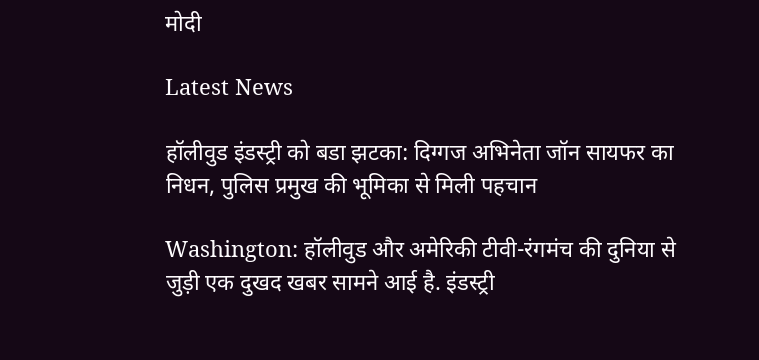मोदी

Latest News

हॉलीवुड इंडस्ट्री को बडा झटका: दिग्गज अभिनेता जॉन सायफर का निधन, पुलिस प्रमुख की भूमिका से मिली पहचान

Washington: हॉलीवुड और अमेरिकी टीवी-रंगमंच की दुनिया से जुड़ी एक दुखद खबर सामने आई है. इंडस्ट्री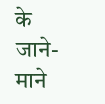के जाने-माने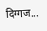दिग्गज...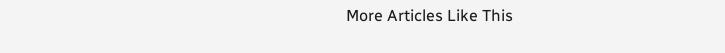More Articles Like This